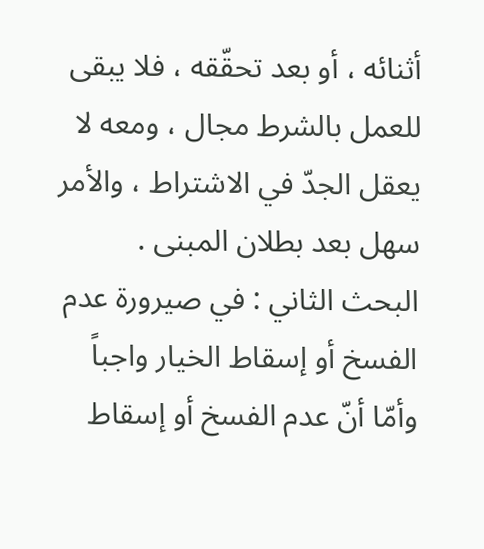أثنائه ، أو بعد تحقّقه ، فلا يبقى للعمل بالشرط مجال ، ومعه لا يعقل الجدّ في الاشتراط ، والأمر سهل بعد بطلان المبنى .
البحث الثاني : في صيرورة عدم الفسخ أو إسقاط الخيار واجباً
وأمّا أنّ عدم الفسخ أو إسقاط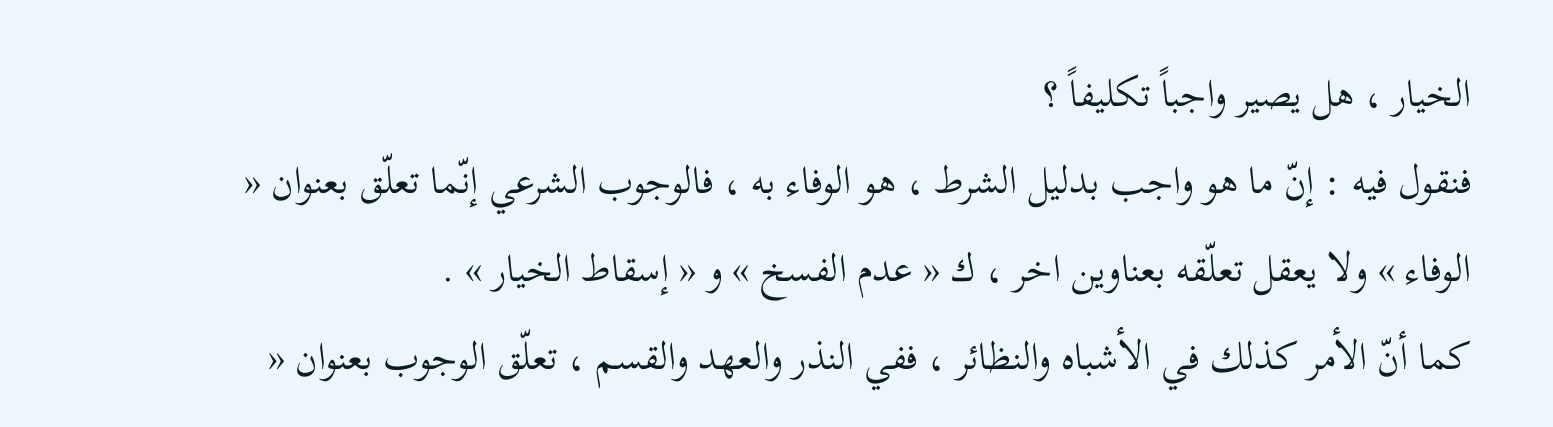الخيار ، هل يصير واجباً تكليفاً ؟
فنقول فيه : إنّ ما هو واجب بدليل الشرط ، هو الوفاء به ، فالوجوب الشرعي إنّما تعلّق بعنوان « الوفاء » ولا يعقل تعلّقه بعناوين اخر ، ك « عدم الفسخ » و « إسقاط الخيار » .
كما أنّ الأمر كذلك في الأشباه والنظائر ، ففي النذر والعهد والقسم ، تعلّق الوجوب بعنوان «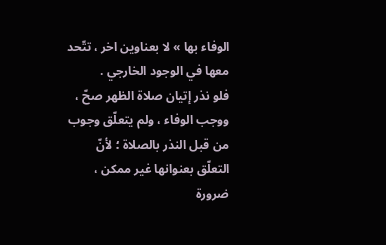الوفاء بها » لا بعناوين اخر ، تتّحد معها في الوجود الخارجي .
فلو نذر إتيان صلاة الظهر صحّ ، ووجب الوفاء ، ولم يتعلّق وجوب من قبل النذر بالصلاة ؛ لأنّ التعلّق بعنوانها غير ممكن ، ضرورة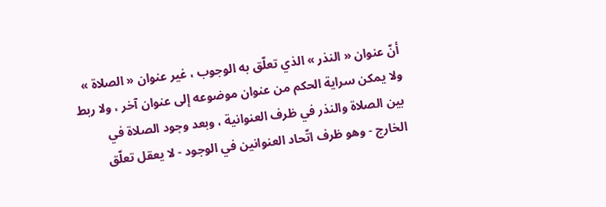أنّ عنوان « النذر » الذي تعلّق به الوجوب ، غير عنوان « الصلاة » ولا يمكن سراية الحكم من عنوان موضوعه إلى عنوان آخر ، ولا ربط بين الصلاة والنذر في ظرف العنوانية ، وبعد وجود الصلاة في الخارج - وهو ظرف اتّحاد العنوانين في الوجود - لا يعقل تعلّق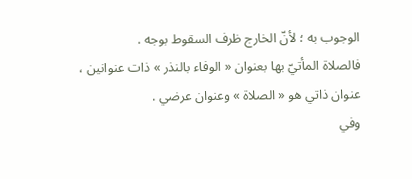الوجوب به ؛ لأنّ الخارج ظرف السقوط بوجه .
فالصلاة المأتيّ بها بعنوان « الوفاء بالنذر » ذات عنوانين ، عنوان ذاتي هو « الصلاة » وعنوان عرضي .
وفي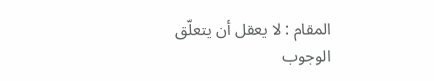المقام : لا يعقل أن يتعلّق الوجوب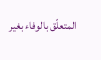المتعلّق بالوفاء بغير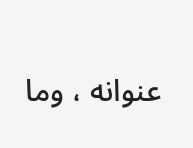عنوانه ، وما